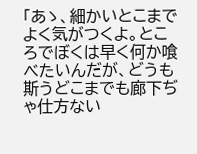「あゝ、細かいとこまでよく気がつくよ。ところでぼくは早く何か喰べたいんだが、どうも斯うどこまでも廊下ぢゃ仕方ない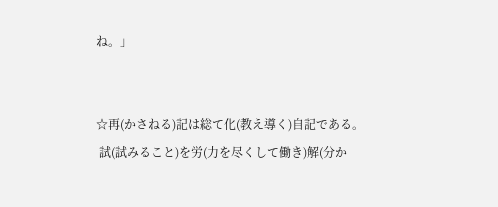ね。」


☆再(かさねる)記は総て化(教え導く)自記である。
 試(試みること)を労(力を尽くして働き)解(分か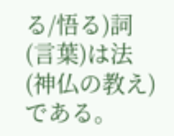る/悟る)詞(言葉)は法(神仏の教え)である。